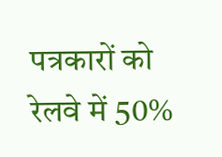पत्रकारों को रेलवे में 50%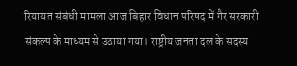रियायत संबंधी मामला आज बिहार विधान परिषद में गैर सरकारी संकल्प के माध्यम से उठाया गया। राष्ट्रीय जनता दल के सदस्य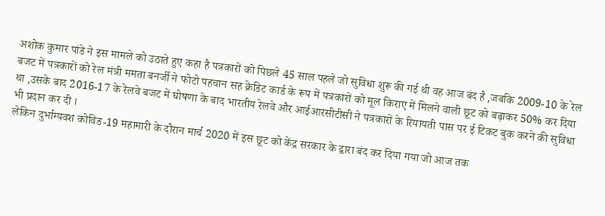अशोक कुमार पांडे ने इस मामले को उठाते हुए कहा है पत्रकारों को पिछले 45 साल पहले जो सुविधा शुरू की गई थी वह आज बंद है ,जबकि 2009-10 के रेल बजट में पत्रकारों को रेल मंत्री ममता बनर्जी ने फोटो पहचान सह क्रेडिट कार्ड के रूप में पत्रकारों को मूल किराए में मिलने वाली छूट को बढ़ाकर 50% कर दिया था ,उसके बाद 2016-17 के रेलवे बजट में घोषणा के बाद भारतीय रेलवे और आईआरसीटीसी ने पत्रकारों के रियायती पास पर ई टिकट बुक करने की सुविधा भी प्रदान कर दी ।
लेकिन दुर्भाग्यवश कोविड-19 महामारी के दौरान मार्च 2020 में इस छूट को केंद्र सरकार के द्वारा बंद कर दिया गया जो आज तक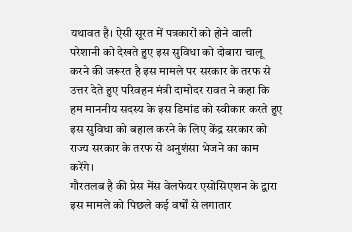यथावत है। ऐसी सूरत में पत्रकारों को होने वाली परेशानी को देखते हुए इस सुविधा को दोबारा चालू करने की जरूरत है इस मामले पर सरकार के तरफ से उत्तर देते हुए परिवहन मंत्री दामोदर रावत ने कहा कि हम माननीय सदस्य के इस डिमांड को स्वीकार करते हुए इस सुविधा को बहाल करने के लिए केंद्र सरकार को राज्य सरकार के तरफ से अनुशंसा भेजने का काम करेंगे।
गौरतलब है की प्रेस मेंस वेलफेयर एसोसिएशन के द्वारा इस मामले को पिछले कई वर्षों से लगातार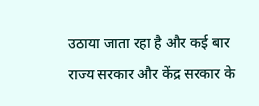उठाया जाता रहा है और कई बार राज्य सरकार और केंद्र सरकार के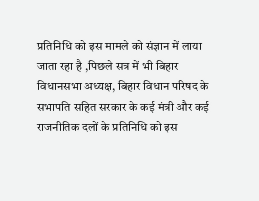प्रतिनिधि को इस मामले को संज्ञान में लाया जाता रहा है ,पिछले सत्र में भी बिहार विधानसभा अध्यक्ष, बिहार विधान परिषद के सभापति सहित सरकार के कई मंत्री और कई राजनीतिक दलों के प्रतिनिधि को इस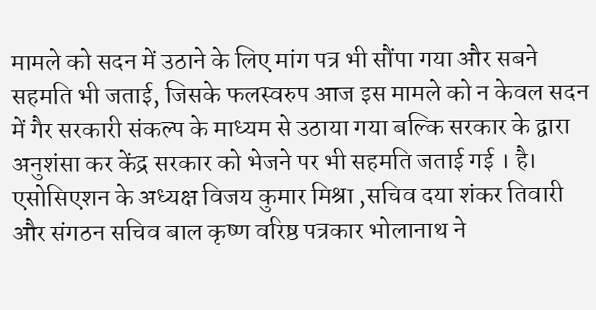मामले को सदन में उठाने के लिए मांग पत्र भी सौंपा गया और सबने सहमति भी जताई, जिसके फलस्वरुप आज इस मामले को न केवल सदन में गैर सरकारी संकल्प के माध्यम से उठाया गया बल्कि सरकार के द्वारा अनुशंसा कर केंद्र सरकार को भेजने पर भी सहमति जताई गई । है।
एसोसिएशन के अध्यक्ष विजय कुमार मिश्रा ,सचिव दया शंकर तिवारी और संगठन सचिव बाल कृष्ण वरिष्ठ पत्रकार भोलानाथ ने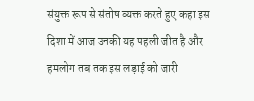संयुक्त रूप से संतोष व्यक्त करते हुए कहा इस दिशा में आज उनकी यह पहली जीत है और हमलोग तब तक इस लड़ाई को जारी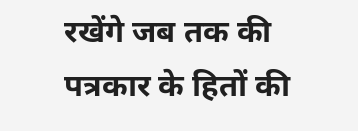रखेंगे जब तक की पत्रकार के हितों की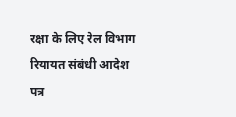रक्षा के लिए रेल विभाग रियायत संबंधी आदेश पत्र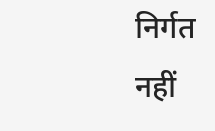निर्गत नहीं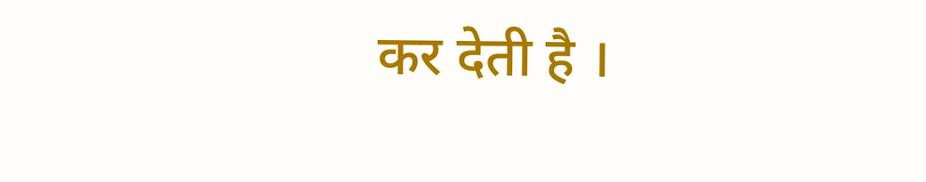कर देती है ।